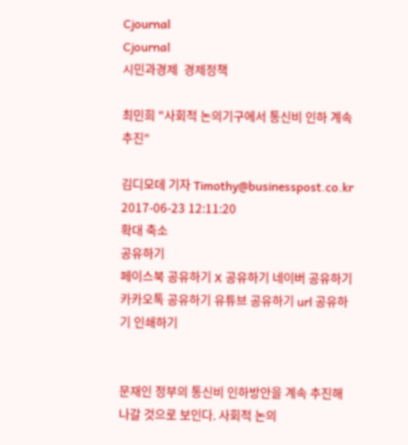Cjournal
Cjournal
시민과경제  경제정책

최민희 "사회적 논의기구에서 통신비 인하 계속 추진"

김디모데 기자 Timothy@businesspost.co.kr 2017-06-23 12:11:20
확대 축소
공유하기
페이스북 공유하기 X 공유하기 네이버 공유하기 카카오톡 공유하기 유튜브 공유하기 url 공유하기 인쇄하기


문재인 정부의 통신비 인하방안을 계속 추진해 나갈 것으로 보인다. 사회적 논의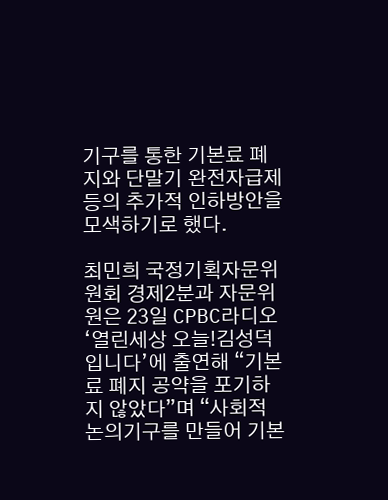기구를 통한 기본료 폐지와 단말기 완전자급제 등의 추가적 인하방안을 모색하기로 했다.

최민희 국정기획자문위원회 경제2분과 자문위원은 23일 CPBC라디오 ‘열린세상 오늘!김성덕입니다’에 출연해 “기본료 폐지 공약을 포기하지 않았다”며 “사회적 논의기구를 만들어 기본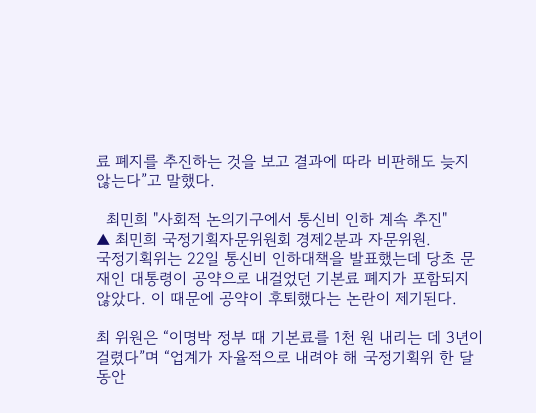료 폐지를 추진하는 것을 보고 결과에 따라 비판해도 늦지 않는다”고 말했다.

  최민희 "사회적 논의기구에서 통신비 인하 계속 추진"
▲ 최민희 국정기획자문위원회 경제2분과 자문위원.
국정기획위는 22일 통신비 인하대책을 발표했는데 당초 문재인 대통령이 공약으로 내걸었던 기본료 폐지가 포함되지 않았다. 이 때문에 공약이 후퇴했다는 논란이 제기된다.

최 위원은 “이명박 정부 때 기본료를 1천 원 내리는 데 3년이 걸렸다”며 “업계가 자율적으로 내려야 해 국정기획위 한 달 동안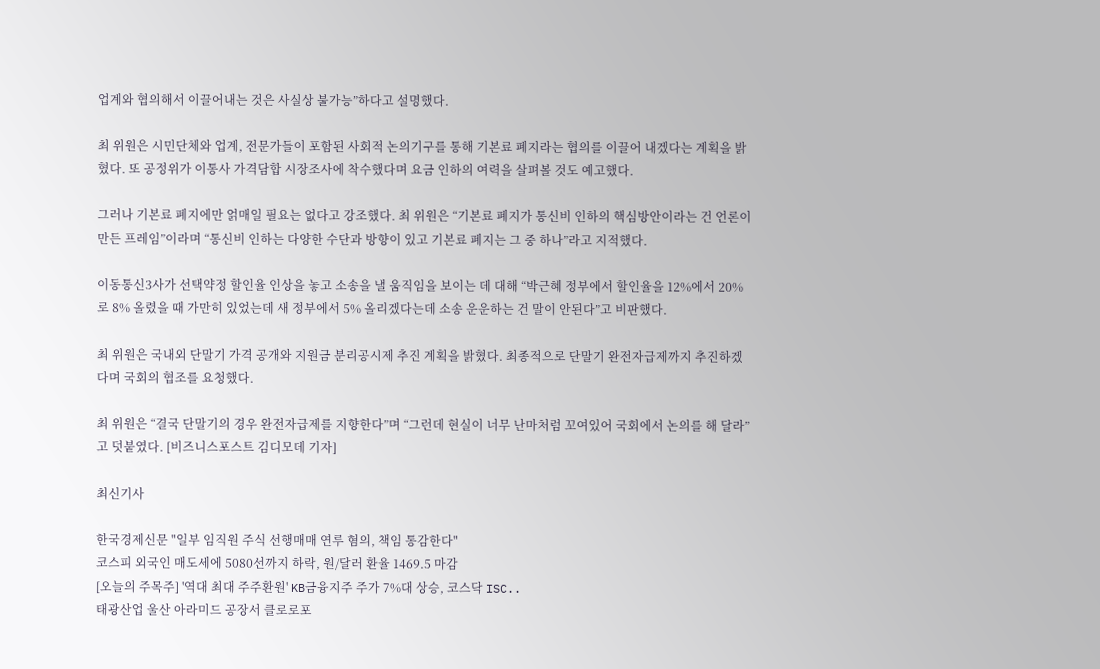업계와 협의해서 이끌어내는 것은 사실상 불가능”하다고 설명했다.

최 위원은 시민단체와 업계, 전문가들이 포함된 사회적 논의기구를 통해 기본료 폐지라는 협의를 이끌어 내겠다는 계획을 밝혔다. 또 공정위가 이통사 가격담합 시장조사에 착수했다며 요금 인하의 여력을 살펴볼 것도 예고했다.

그러나 기본료 폐지에만 얽매일 필요는 없다고 강조했다. 최 위원은 “기본료 폐지가 통신비 인하의 핵심방안이라는 건 언론이 만든 프레임”이라며 “통신비 인하는 다양한 수단과 방향이 있고 기본료 폐지는 그 중 하나”라고 지적했다.

이동통신3사가 선택약정 할인율 인상을 놓고 소송을 낼 움직임을 보이는 데 대해 “박근혜 정부에서 할인율을 12%에서 20%로 8% 올렸을 때 가만히 있었는데 새 정부에서 5% 올리겠다는데 소송 운운하는 건 말이 안된다”고 비판했다.

최 위원은 국내외 단말기 가격 공개와 지원금 분리공시제 추진 계획을 밝혔다. 최종적으로 단말기 완전자급제까지 추진하겠다며 국회의 협조를 요청했다.

최 위원은 “결국 단말기의 경우 완전자급제를 지향한다”며 “그런데 현실이 너무 난마처럼 꼬여있어 국회에서 논의를 해 달라”고 덧붙였다. [비즈니스포스트 김디모데 기자]

최신기사

한국경제신문 "일부 임직원 주식 선행매매 연루 혐의, 책임 통감한다"
코스피 외국인 매도세에 5080선까지 하락, 원/달러 환율 1469.5 마감
[오늘의 주목주] '역대 최대 주주환원' KB금융지주 주가 7%대 상승, 코스닥 ISC..
태광산업 울산 아라미드 공장서 클로로포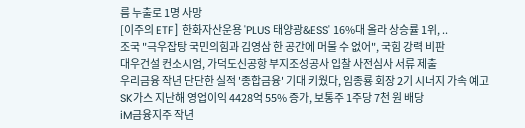름 누출로 1명 사망
[이주의 ETF] 한화자산운용 'PLUS 태양광&ESS' 16%대 올라 상승률 1위, ..
조국 "극우잡탕 국민의힘과 김영삼 한 공간에 머물 수 없어", 국힘 강력 비판
대우건설 컨소시엄, 가덕도신공항 부지조성공사 입찰 사전심사 서류 제출
우리금융 작년 단단한 실적 '종합금융' 기대 키웠다, 임종룡 회장 2기 시너지 가속 예고
SK가스 지난해 영업이익 4428억 55% 증가, 보통주 1주당 7천 원 배당
iM금융지주 작년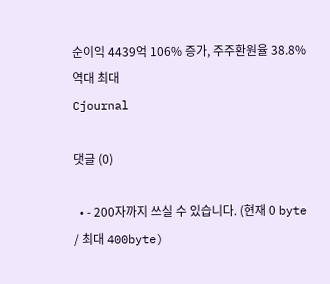순이익 4439억 106% 증가, 주주환원율 38.8% 역대 최대
Cjournal

댓글 (0)

  • - 200자까지 쓰실 수 있습니다. (현재 0 byte / 최대 400byte)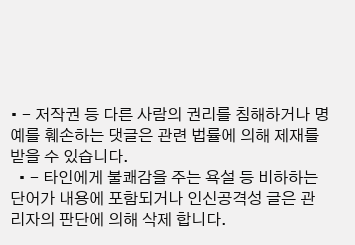• - 저작권 등 다른 사람의 권리를 침해하거나 명예를 훼손하는 댓글은 관련 법률에 의해 제재를 받을 수 있습니다.
  • - 타인에게 불쾌감을 주는 욕설 등 비하하는 단어가 내용에 포함되거나 인신공격성 글은 관리자의 판단에 의해 삭제 합니다.